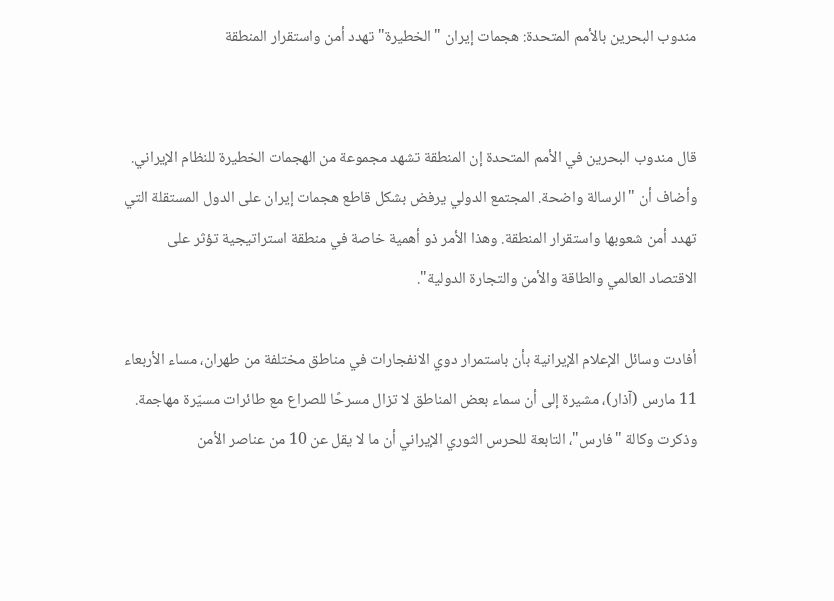مندوب البحرين بالأمم المتحدة: هجمات إيران "الخطيرة" تهدد أمن واستقرار المنطقة


قال مندوب البحرين في الأمم المتحدة إن المنطقة تشهد مجموعة من الهجمات الخطيرة للنظام الإيراني.
وأضاف أن "الرسالة واضحة. المجتمع الدولي يرفض بشكل قاطع هجمات إيران على الدول المستقلة التي تهدد أمن شعوبها واستقرار المنطقة. وهذا الأمر ذو أهمية خاصة في منطقة استراتيجية تؤثر على الاقتصاد العالمي والطاقة والأمن والتجارة الدولية".

أفادت وسائل الإعلام الإيرانية بأن باستمرار دوي الانفجارات في مناطق مختلفة من طهران، مساء الأربعاء 11 مارس (آذار)، مشيرة إلى أن سماء بعض المناطق لا تزال مسرحًا للصراع مع طائرات مسيّرة مهاجمة.
وذكرت وكالة "فارس"، التابعة للحرس الثوري الإيراني أن ما لا يقل عن 10 من عناصر الأمن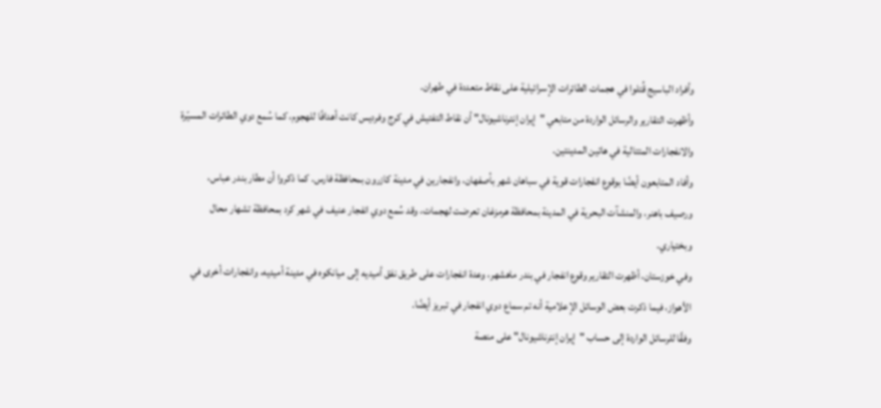وأفراد الباسيج قُتلوا في هجمات الطائرات الإسرائيلية على نقاط متعددة في طهران.
وأظهرت التقارير والرسائل الواردة من متابعي "إيران إنترناشيونال" أن نقاط التفتيش في كرج وفرديس كانت أهدافًا للهجوم، كما سُمع دوي الطائرات المسيّرة والانفجارات المتتالية في هاتين المدينتين.
وأفاد المتابعون أيضًا بوقوع انفجارات قوية في سباهان شهر بأصفهان، وانفجارين في مدينة كازرون بمحافظة فارس. كما ذكروا أن مطار بندر عباس، ورصيف باهنر، والمنشآت البحرية في المدينة بمحافظة هرمزغان تعرضت لهجمات، وقد سُمع دوي انفجار عنيف في شهر كرد بمحافظة تشهار محال وبختياري.
وفي خوزستان، أظهرت التقارير وقوع انفجار في بندر ماهشهر، وعدة انفجارات على طريق نفق أميديه إلى ميانكوه في مدينة أميديه، وانفجارات أخرى في الأهواز، فيما ذكرت بعض الوسائل الإعلامية أنه تم سماع دوي انفجار في تبريز أيضًا.
وفقًا للرسائل الواردة إلى حساب "إيران إنترناشيونال" على منصة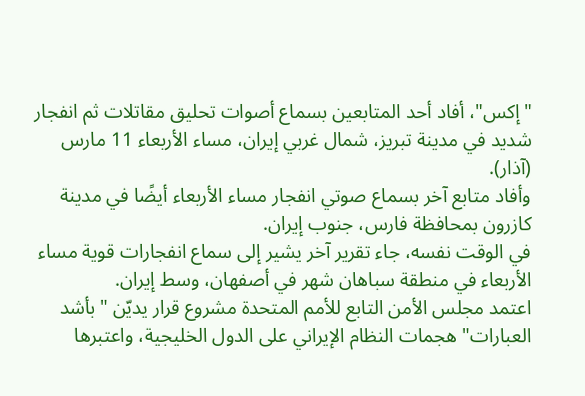"إكس"، أفاد أحد المتابعين بسماع أصوات تحليق مقاتلات ثم انفجار شديد في مدينة تبريز، شمال غربي إيران، مساء الأربعاء 11 مارس (آذار).
وأفاد متابع آخر بسماع صوتي انفجار مساء الأربعاء أيضًا في مدينة كازرون بمحافظة فارس، جنوب إيران.
في الوقت نفسه، جاء تقرير آخر يشير إلى سماع انفجارات قوية مساء الأربعاء في منطقة سباهان شهر في أصفهان، وسط إيران.
اعتمد مجلس الأمن التابع للأمم المتحدة مشروع قرار يديّن "بأشد العبارات" هجمات النظام الإيراني على الدول الخليجية، واعتبرها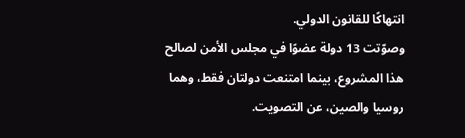انتهاكًا للقانون الدولي.
وصوّتت 13 دولة عضوًا في مجلس الأمن لصالح هذا المشروع، بينما امتنعت دولتان فقط، وهما روسيا والصين، عن التصويت.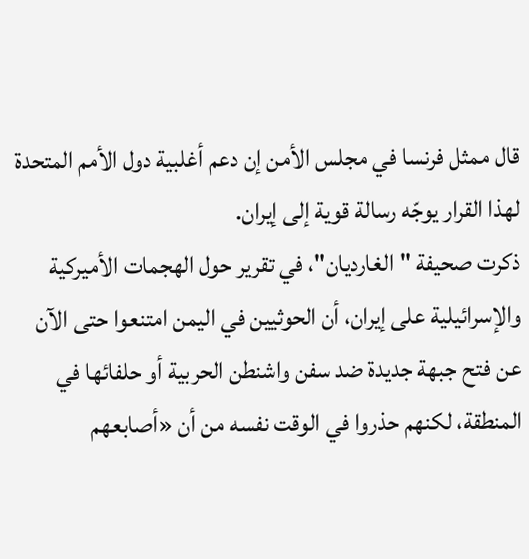قال ممثل فرنسا في مجلس الأمن إن دعم أغلبية دول الأمم المتحدة لهذا القرار يوجّه رسالة قوية إلى إيران.
ذكرت صحيفة "الغارديان"، في تقرير حول الهجمات الأميركية والإسرائيلية على إيران، أن الحوثيين في اليمن امتنعوا حتى الآن عن فتح جبهة جديدة ضد سفن واشنطن الحربية أو حلفائها في المنطقة، لكنهم حذروا في الوقت نفسه من أن «أصابعهم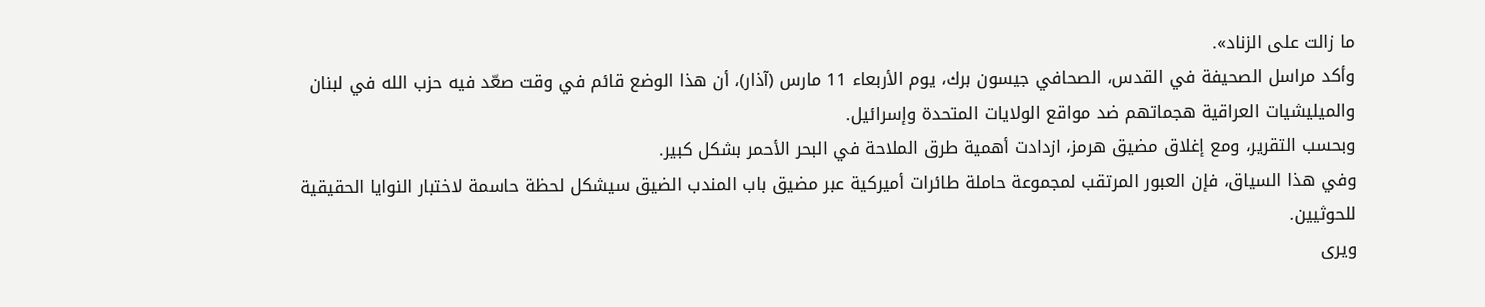ما زالت على الزناد».
وأكد مراسل الصحيفة في القدس، الصحافي جيسون برك، يوم الأربعاء 11 مارس (آذار)، أن هذا الوضع قائم في وقت صعّد فيه حزب الله في لبنان والميليشيات العراقية هجماتهم ضد مواقع الولايات المتحدة وإسرائيل.
وبحسب التقرير، ومع إغلاق مضيق هرمز، ازدادت أهمية طرق الملاحة في البحر الأحمر بشكل كبير.
وفي هذا السياق، فإن العبور المرتقب لمجموعة حاملة طائرات أميركية عبر مضيق باب المندب الضيق سيشكل لحظة حاسمة لاختبار النوايا الحقيقية للحوثيين.
ويرى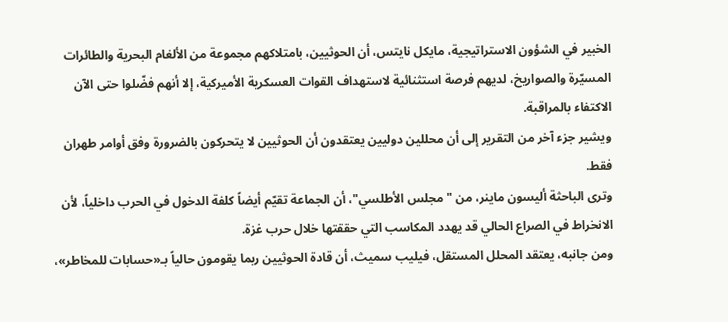الخبير في الشؤون الاستراتيجية، مايكل نايتس، أن الحوثيين، بامتلاكهم مجموعة من الألغام البحرية والطائرات المسيّرة والصواريخ، لديهم فرصة استثنائية لاستهداف القوات العسكرية الأميركية، إلا أنهم فضّلوا حتى الآن الاكتفاء بالمراقبة.
ويشير جزء آخر من التقرير إلى أن محللين دوليين يعتقدون أن الحوثيين لا يتحركون بالضرورة وفق أوامر طهران فقط.
وترى الباحثة أليسون ماينر، من "مجلس الأطلسي"، أن الجماعة تقيّم أيضاً كلفة الدخول في الحرب داخلياً، لأن الانخراط في الصراع الحالي قد يهدد المكاسب التي حققتها خلال حرب غزة.
ومن جانبه، يعتقد المحلل المستقل، فيليب سميث، أن قادة الحوثيين ربما يقومون حالياً بـ«حسابات للمخاطر»،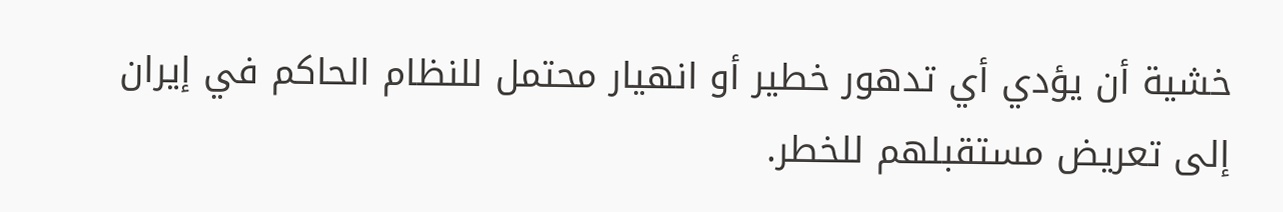خشية أن يؤدي أي تدهور خطير أو انهيار محتمل للنظام الحاكم في إيران إلى تعريض مستقبلهم للخطر.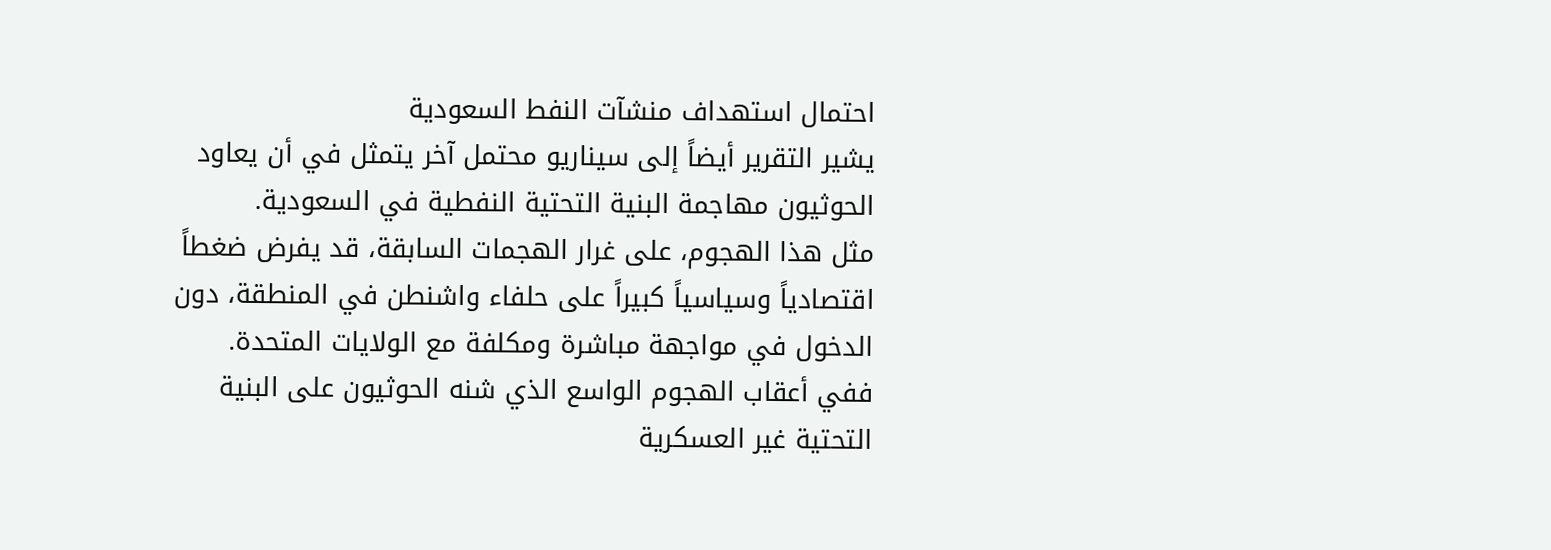احتمال استهداف منشآت النفط السعودية
يشير التقرير أيضاً إلى سيناريو محتمل آخر يتمثل في أن يعاود الحوثيون مهاجمة البنية التحتية النفطية في السعودية.
مثل هذا الهجوم، على غرار الهجمات السابقة، قد يفرض ضغطاً اقتصادياً وسياسياً كبيراً على حلفاء واشنطن في المنطقة، دون الدخول في مواجهة مباشرة ومكلفة مع الولايات المتحدة.
ففي أعقاب الهجوم الواسع الذي شنه الحوثيون على البنية التحتية غير العسكرية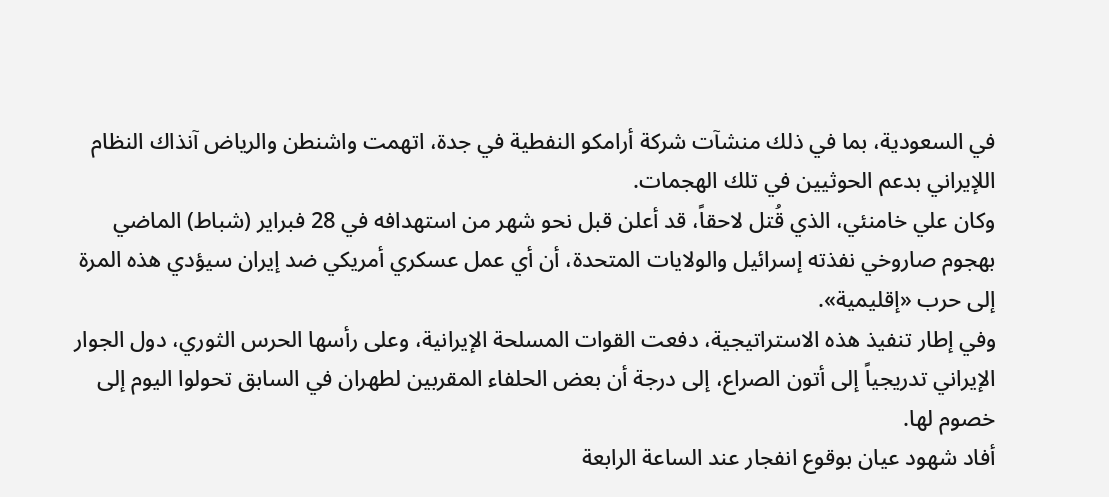في السعودية، بما في ذلك منشآت شركة أرامكو النفطية في جدة، اتهمت واشنطن والرياض آنذاك النظام اللإيراني بدعم الحوثيين في تلك الهجمات.
وكان علي خامنئي، الذي قُتل لاحقاً، قد أعلن قبل نحو شهر من استهدافه في 28 فبراير (شباط) الماضي بهجوم صاروخي نفذته إسرائيل والولايات المتحدة، أن أي عمل عسكري أمريكي ضد إيران سيؤدي هذه المرة إلى حرب «إقليمية».
وفي إطار تنفيذ هذه الاستراتيجية، دفعت القوات المسلحة الإيرانية، وعلى رأسها الحرس الثوري، دول الجوار الإيراني تدريجياً إلى أتون الصراع، إلى درجة أن بعض الحلفاء المقربين لطهران في السابق تحولوا اليوم إلى خصوم لها.
أفاد شهود عيان بوقوع انفجار عند الساعة الرابعة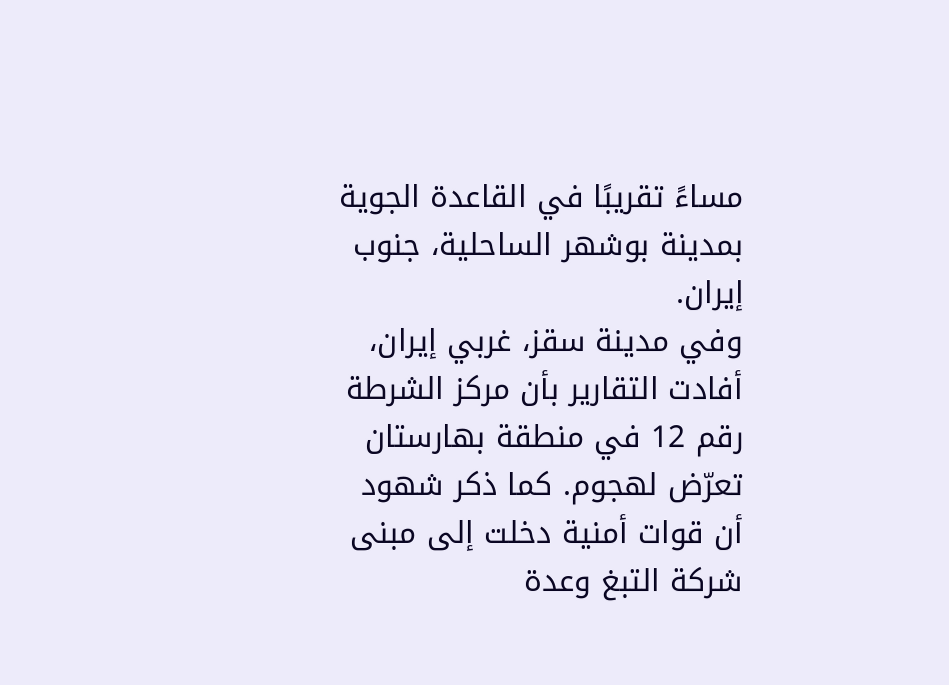مساءً تقريبًا في القاعدة الجوية بمدينة بوشهر الساحلية، جنوب إيران.
وفي مدينة سقز، غربي إيران، أفادت التقارير بأن مركز الشرطة رقم 12 في منطقة بهارستان تعرّض لهجوم. كما ذكر شهود أن قوات أمنية دخلت إلى مبنى شركة التبغ وعدة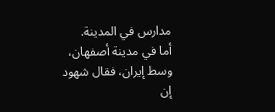مدارس في المدينة.
أما في مدينة أصفهان، وسط إيران، فقال شهود إن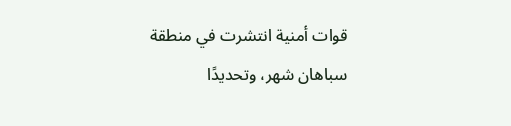قوات أمنية انتشرت في منطقة سباهان شهر، وتحديدًا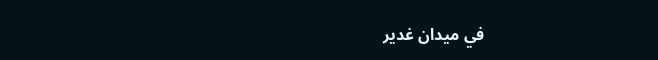في ميدان غدير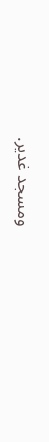ومسجد غدير.